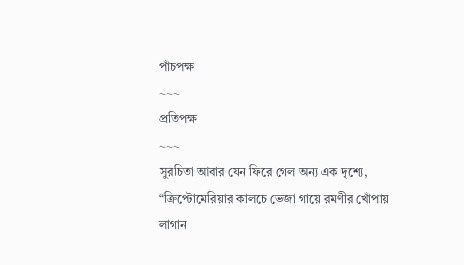পাঁচপক্ষ
~~~
প্রতিপক্ষ
~~~
সুরচিতা আবার যেন ফিরে গেল অন্য এক দৃশ্যে, “ক্রিপ্টোমেরিয়ার কালচে ভেজা গায়ে রমণীর খোঁপায় লাগান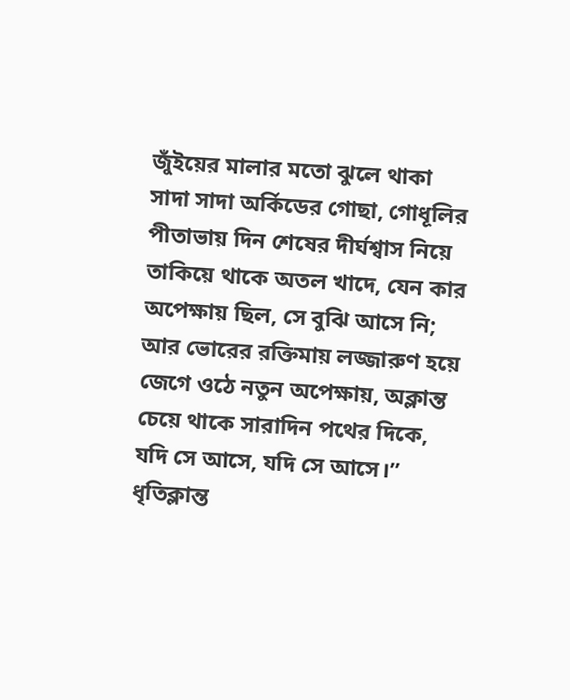জুঁইয়ের মালার মতো ঝুলে থাকা সাদা সাদা অর্কিডের গোছা, গোধূলির পীতাভায় দিন শেষের দীর্ঘশ্বাস নিয়ে তাকিয়ে থাকে অতল খাদে, যেন কার অপেক্ষায় ছিল, সে বুঝি আসে নি; আর ভোরের রক্তিমায় লজ্জারুণ হয়ে জেগে ওঠে নতুন অপেক্ষায়, অক্লান্ত চেয়ে থাকে সারাদিন পথের দিকে, যদি সে আসে, যদি সে আসে।”
ধৃতিক্লান্ত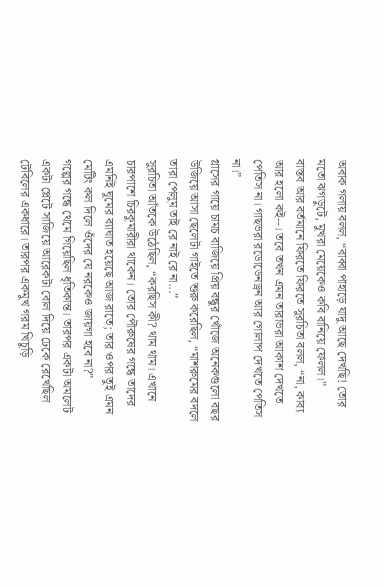অবাক গলায় বলল, “বাব্বা পাহাড়ে যাদু আছে দেখছি! তোর মতো ঝগড়ুটে, মুখরা মেয়েকেও কবি বানিয়ে ফেলল।”
বাস্তব আর বর্তমানে ফিরতে ফিরতে সুরচিতা বলল, “না, কাব্য আর হলো কই--। তবে তখন এমন তারাভরা আকাশ দেখতে পেতিস না। গাছভরা রডোডেনড্রন আর গোলাপ দেখতে পেতিস না।”
গ্লাসের গায়ে চামচ বাজিয়ে প্রিয় বন্ধুর খোঁজে অনেকগুলো বছর উজিয়ে আসা ছেলেটা গাইতে শুরু করেছিল, “মাশরুমের বদলে তারা পেলুম তাই রে নাই রে না...”
সুরচিতা আঁতকে উঠেছিল, “করছিস কী? থাম থাম। এখানে চারপাশে চিরকুমারীরা থাকেন। তোর পৌরুষের গন্ধে তাদের এমনিই ঘুমের ব্যাঘাত হয়েছে আজ রাতে; তার ওপর তুই এমন মেটিং কল দিলে ওঁদের যে নরকেও জায়গা হবে না?”
গল্পের গন্ধে থেমে গিয়েছিল ধৃতিকান্ত। তারপর একটা অমলেট একটা প্লেটে সাজিয়ে আরেকটা বোল দিয়ে ঢেকে রেখেছিল টেবিলের একধারে। তারপর একমুখ গরম খিচুড়ি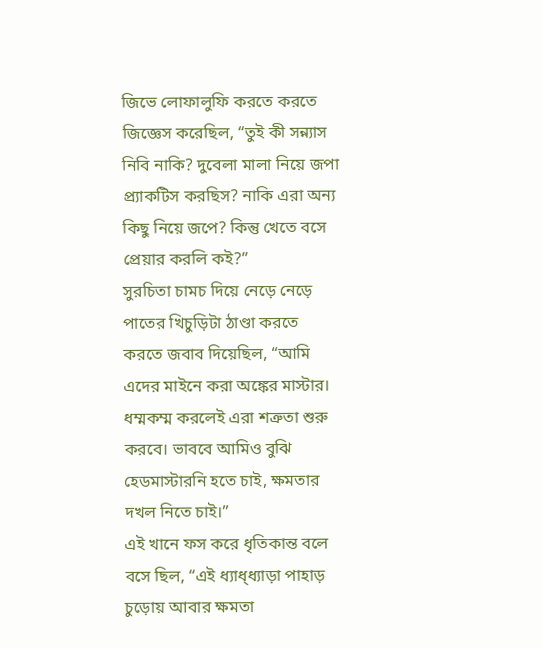জিভে লোফালুফি করতে করতে জিজ্ঞেস করেছিল, “তুই কী সন্ন্যাস নিবি নাকি? দুবেলা মালা নিয়ে জপা প্র্যাকটিস করছিস? নাকি এরা অন্য কিছু নিয়ে জপে? কিন্তু খেতে বসে প্রেয়ার করলি কই?”
সুরচিতা চামচ দিয়ে নেড়ে নেড়ে পাতের খিচুড়িটা ঠাণ্ডা করতে করতে জবাব দিয়েছিল, “আমি এদের মাইনে করা অঙ্কের মাস্টার। ধম্মকম্ম করলেই এরা শত্রুতা শুরু করবে। ভাববে আমিও বুঝি হেডমাস্টারনি হতে চাই, ক্ষমতার দখল নিতে চাই।”
এই খানে ফস করে ধৃতিকান্ত বলে বসে ছিল, “এই ধ্যাধ্ধ্যাড়া পাহাড় চুড়োয় আবার ক্ষমতা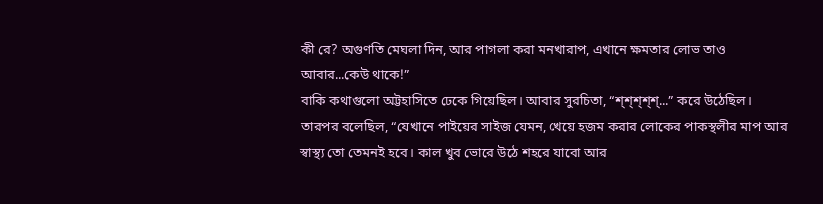কী রে? অগুণতি মেঘলা দিন, আর পাগলা করা মনখারাপ, এখানে ক্ষমতার লোভ তাও আবার...কেউ থাকে!”
বাকি কথাগুলো অট্টহাসিতে ঢেকে গিয়েছিল। আবার সুরচিতা, “শ্শ্শ্শ্শ্...” করে উঠেছিল। তারপর বলেছিল, “যেখানে পাইয়ের সাইজ যেমন, খেয়ে হজম করার লোকের পাকস্থলীর মাপ আর স্বাস্থ্য তো তেমনই হবে। কাল খুব ভোরে উঠে শহরে যাবো আর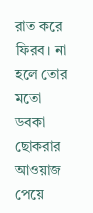রাত করে ফিরব। না হলে তোর মতো ডবকা ছোকরার আওয়াজ পেয়ে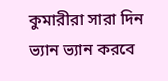কুমারীরা সারা দিন ভ্যান ভ্যান করবে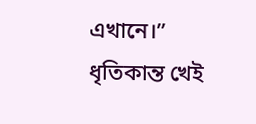এখানে।”
ধৃতিকান্ত খেই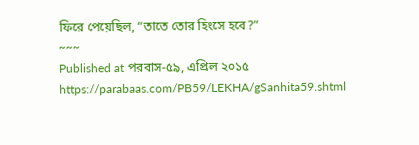ফিরে পেয়েছিল, “তাতে তোর হিংসে হবে?”
~~~
Published at পরবাস-৫৯, এপ্রিল ২০১৫ https://parabaas.com/PB59/LEKHA/gSanhita59.shtml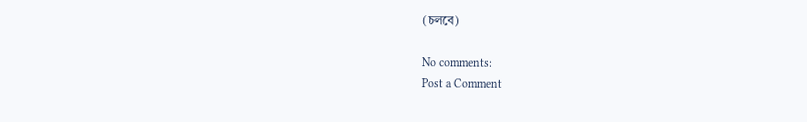(চলবে)

No comments:
Post a Comment